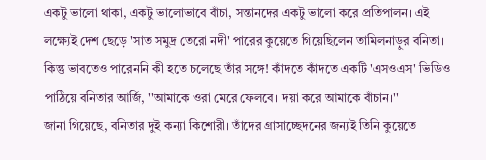একটু ভালো থাকা, একটু ভালোভাবে বাঁচা, সন্তানদের একটু ভালো করে প্রতিপালন। এই লক্ষ্যেই দেশ ছেড়ে 'সাত সমুদ্র তেরো নদী' পারের কুয়েতে গিয়েছিলেন তামিলনাড়ুর বনিতা। কিন্তু ভাবতেও পারেননি কী হতে চলেছে তাঁর সঙ্গে! কাঁদতে কাঁদতে একটি 'এসওএস' ভিডিও পাঠিয়ে বনিতার আর্জি, ''আমাকে ওরা মেরে ফেলবে। দয়া করে আমাকে বাঁচান।''
জানা গিয়েছে, বনিতার দুই কন্যা কিশোরী। তাঁদের গ্রাসাচ্ছেদনের জন্যই তিনি কুয়েতে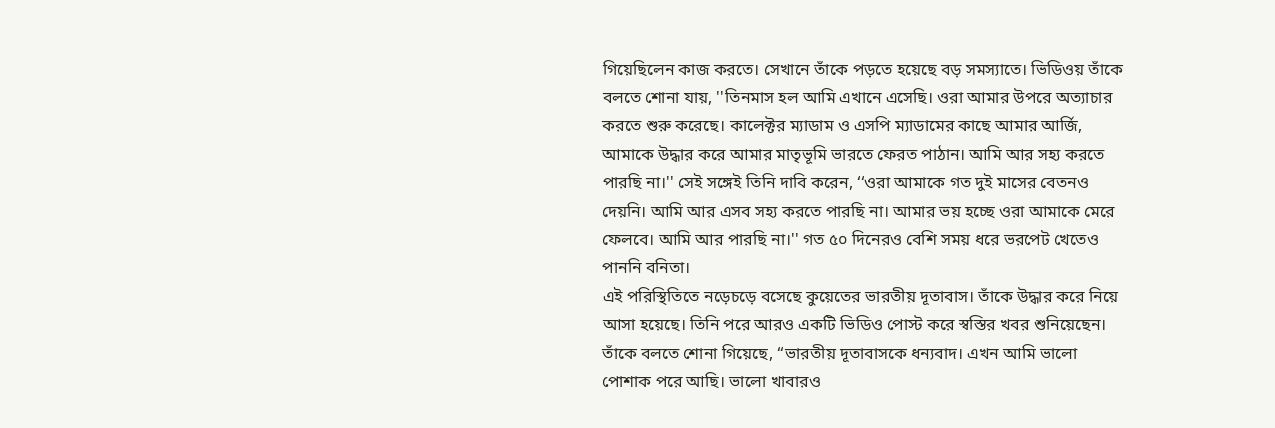গিয়েছিলেন কাজ করতে। সেখানে তাঁকে পড়তে হয়েছে বড় সমস্যাতে। ভিডিওয় তাঁকে বলতে শোনা যায়, ''তিনমাস হল আমি এখানে এসেছি। ওরা আমার উপরে অত্যাচার করতে শুরু করেছে। কালেক্টর ম্যাডাম ও এসপি ম্যাডামের কাছে আমার আর্জি, আমাকে উদ্ধার করে আমার মাতৃভূমি ভারতে ফেরত পাঠান। আমি আর সহ্য করতে পারছি না।'' সেই সঙ্গেই তিনি দাবি করেন, ‘‘ওরা আমাকে গত দুই মাসের বেতনও দেয়নি। আমি আর এসব সহ্য করতে পারছি না। আমার ভয় হচ্ছে ওরা আমাকে মেরে ফেলবে। আমি আর পারছি না।'' গত ৫০ দিনেরও বেশি সময় ধরে ভরপেট খেতেও পাননি বনিতা।
এই পরিস্থিতিতে নড়েচড়ে বসেছে কুয়েতের ভারতীয় দূতাবাস। তাঁকে উদ্ধার করে নিয়ে আসা হয়েছে। তিনি পরে আরও একটি ভিডিও পোস্ট করে স্বস্তির খবর শুনিয়েছেন। তাঁকে বলতে শোনা গিয়েছে, ‘‘ভারতীয় দূতাবাসকে ধন্যবাদ। এখন আমি ভালো পোশাক পরে আছি। ভালো খাবারও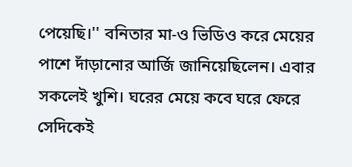পেয়েছি।'' বনিতার মা-ও ভিডিও করে মেয়ের পাশে দাঁড়ানোর আর্জি জানিয়েছিলেন। এবার সকলেই খুশি। ঘরের মেয়ে কবে ঘরে ফেরে সেদিকেই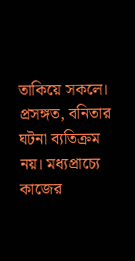তাকিয়ে সকলে। প্রসঙ্গত, বনিতার ঘটনা ব্যতিক্রম নয়। মধ্যপ্রাচ্যে কাজের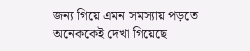জন্য গিয়ে এমন সমস্যায় পড়তে অনেককেই দেখা গিয়েছে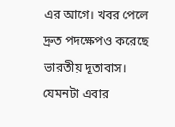এর আগে। খবর পেলে দ্রুত পদক্ষেপও করেছে ভারতীয় দূতাবাস। যেমনটা এবার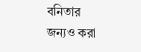বনিতার জন্যও করা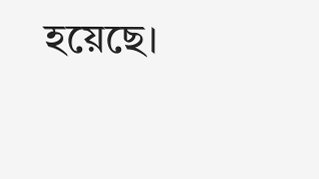হয়েছে।